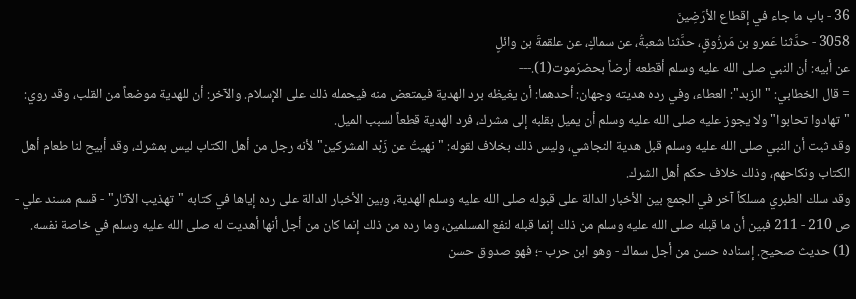36 - باب ما جاء في إقطاع الأرَضِينَ
3058 - حدَّثنا عَمرو بن مَرزُوقٍ، حدَّثنا شعبةُ، عن سماكٍ، عن علقمةَ بن وائلٍ
عن أبيه: أن النبي صلى الله عليه وسلم أقطعه أرضاً بحضرَموت(1).---
= قال الخطابي: "الزبد": العطاء، وفي رده هديته وجهان: أحدهما: أن يغيظه برد الهدية فيمتعض منه فيحمله ذلك على الإسلام. والآخر: أن للهدية موضعاً من القلب، وقد روي: "تهادوا تحابوا" ولا يجوز عليه صلى الله عليه وسلم أن يميل بقلبه إلى مشرك، فرد الهدية قطعاً لسبب الميل.
وقد ثبت أن النبي صلى الله عليه وسلم قبل هدية النجاشي، وليس ذلك بخلاف لقوله: "نهيتُ عن زَبْد المشركين" لأنه رجل من أهل الكتاب ليس بمشرك، وقد أبيح لنا طعام أهل الكتاب ونكاحهم، وذلك خلاف حكم أهل الشرك.
وقد سلك الطبري مسلكاً آخر في الجمع بين الأخبار الدالة على قبوله صلى الله عليه وسلم الهدية، وبين الأخبار الدالة على رده إياها في كتابه "تهذيب الآثار" - قسم مسند علي - ص 210 - 211 فبين أن ما قبله صلى الله عليه وسلم من ذلك إنما قبله لنفع المسلمين، وما رده من ذلك إنما كان من أجل أنها أهديت له صلى الله عليه وسلم في خاصة نفسه.
(1) حديث صحيح. إسناده حسن من أجل سماك - وهو ابن حرب -؛ فهو صدوق حسن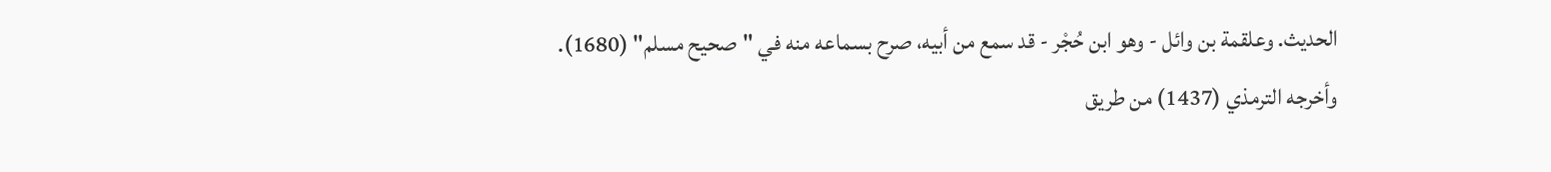الحديث. وعلقمة بن وائل - وهو ابن حُجْر - قد سمع من أبيه، صرح بسماعه منه في "صحيح مسلم" (1680).
وأخرجه الترمذي (1437) من طريق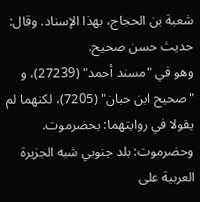شعبة بن الحجاج، بهذا الإسناد. وقال: حديث حسن صحيح.
وهو في "مسند أحمد" (27239)، و "صحيح ابن حبان" (7205)، لكنهما لم يقولا في روايتهما: بحضرموت.
وحضرموت: بلد جنوبي شبه الجزيرة العربية على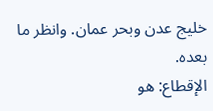خليج عدن وبحر عمان. وانظر ما بعده.
الإقطاع: هو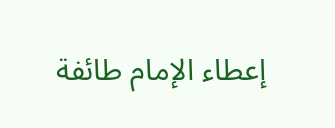إعطاء الإمام طائفة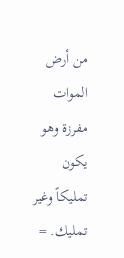من أرض الموات مفرزة وهو يكون تمليكاً وغير تمليك. =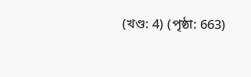(খণ্ড: 4) (পৃষ্ঠা: 663)